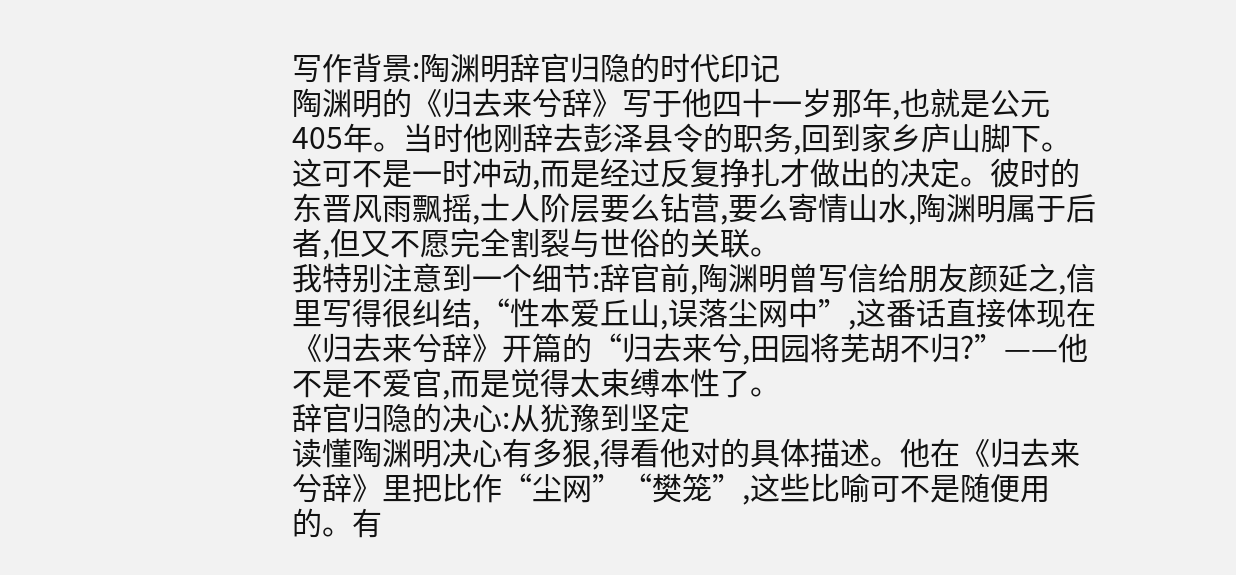写作背景:陶渊明辞官归隐的时代印记
陶渊明的《归去来兮辞》写于他四十一岁那年,也就是公元405年。当时他刚辞去彭泽县令的职务,回到家乡庐山脚下。这可不是一时冲动,而是经过反复挣扎才做出的决定。彼时的东晋风雨飘摇,士人阶层要么钻营,要么寄情山水,陶渊明属于后者,但又不愿完全割裂与世俗的关联。
我特别注意到一个细节:辞官前,陶渊明曾写信给朋友颜延之,信里写得很纠结,“性本爱丘山,误落尘网中”,这番话直接体现在《归去来兮辞》开篇的“归去来兮,田园将芜胡不归?”——他不是不爱官,而是觉得太束缚本性了。
辞官归隐的决心:从犹豫到坚定
读懂陶渊明决心有多狠,得看他对的具体描述。他在《归去来兮辞》里把比作“尘网”“樊笼”,这些比喻可不是随便用的。有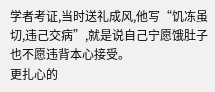学者考证,当时送礼成风,他写“饥冻虽切,违己交病”,就是说自己宁愿饿肚子也不愿违背本心接受。
更扎心的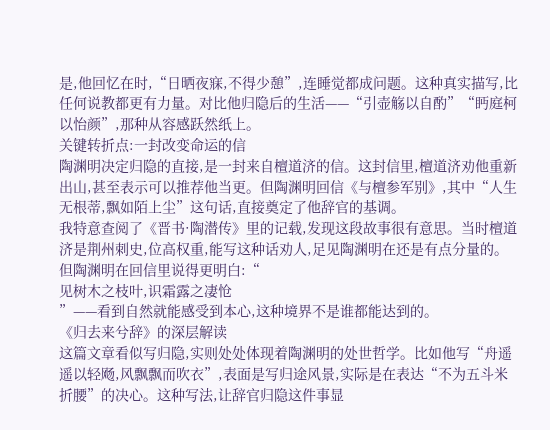是,他回忆在时,“日晒夜寐,不得少憩”,连睡觉都成问题。这种真实描写,比任何说教都更有力量。对比他归隐后的生活——“引壶觞以自酌”“眄庭柯以怡颜”,那种从容感跃然纸上。
关键转折点:一封改变命运的信
陶渊明决定归隐的直接,是一封来自檀道济的信。这封信里,檀道济劝他重新出山,甚至表示可以推荐他当更。但陶渊明回信《与檀参军别》,其中“人生无根蒂,飘如陌上尘”这句话,直接奠定了他辞官的基调。
我特意查阅了《晋书·陶潜传》里的记载,发现这段故事很有意思。当时檀道济是荆州刺史,位高权重,能写这种话劝人,足见陶渊明在还是有点分量的。但陶渊明在回信里说得更明白:“
见树木之枝叶,识霜露之凄怆
”——看到自然就能感受到本心,这种境界不是谁都能达到的。
《归去来兮辞》的深层解读
这篇文章看似写归隐,实则处处体现着陶渊明的处世哲学。比如他写“舟遥遥以轻飏,风飘飘而吹衣”,表面是写归途风景,实际是在表达“不为五斗米折腰”的决心。这种写法,让辞官归隐这件事显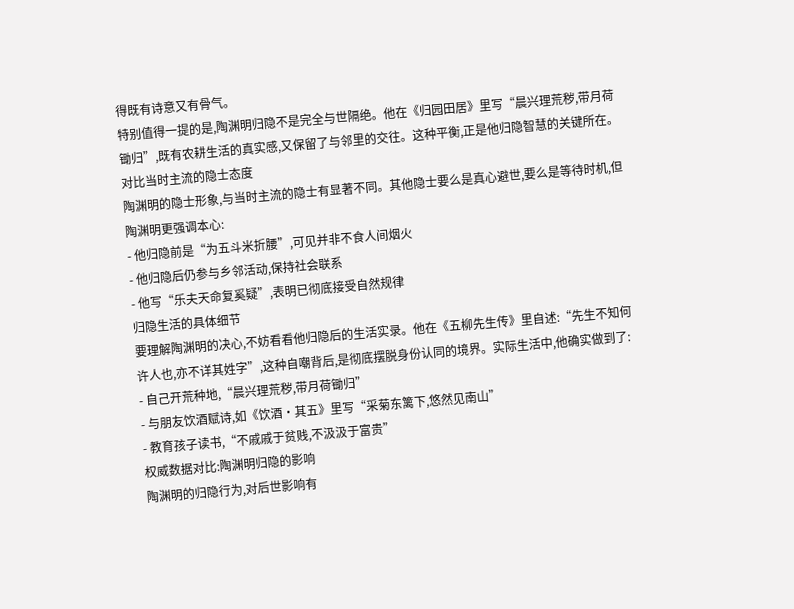得既有诗意又有骨气。
特别值得一提的是,陶渊明归隐不是完全与世隔绝。他在《归园田居》里写“晨兴理荒秽,带月荷锄归”,既有农耕生活的真实感,又保留了与邻里的交往。这种平衡,正是他归隐智慧的关键所在。
对比当时主流的隐士态度
陶渊明的隐士形象,与当时主流的隐士有显著不同。其他隐士要么是真心避世,要么是等待时机,但陶渊明更强调本心:
- 他归隐前是“为五斗米折腰”,可见并非不食人间烟火
- 他归隐后仍参与乡邻活动,保持社会联系
- 他写“乐夫天命复奚疑”,表明已彻底接受自然规律
归隐生活的具体细节
要理解陶渊明的决心,不妨看看他归隐后的生活实录。他在《五柳先生传》里自述:“先生不知何许人也,亦不详其姓字”,这种自嘲背后,是彻底摆脱身份认同的境界。实际生活中,他确实做到了:
- 自己开荒种地,“晨兴理荒秽,带月荷锄归”
- 与朋友饮酒赋诗,如《饮酒·其五》里写“采菊东篱下,悠然见南山”
- 教育孩子读书,“不戚戚于贫贱,不汲汲于富贵”
权威数据对比:陶渊明归隐的影响
陶渊明的归隐行为,对后世影响有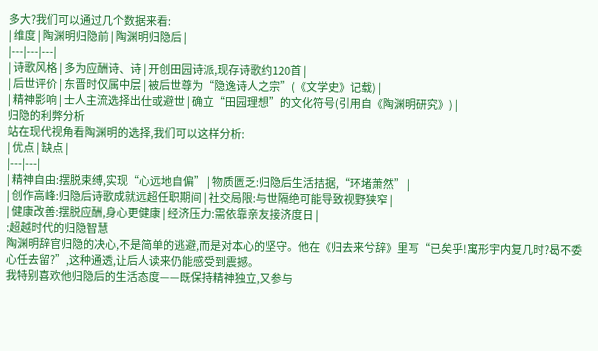多大?我们可以通过几个数据来看:
| 维度 | 陶渊明归隐前 | 陶渊明归隐后 |
|---|---|---|
| 诗歌风格 | 多为应酬诗、诗 | 开创田园诗派,现存诗歌约120首 |
| 后世评价 | 东晋时仅属中层 | 被后世尊为“隐逸诗人之宗”(《文学史》记载) |
| 精神影响 | 士人主流选择出仕或避世 | 确立“田园理想”的文化符号(引用自《陶渊明研究》) |
归隐的利弊分析
站在现代视角看陶渊明的选择,我们可以这样分析:
| 优点 | 缺点 |
|---|---|
| 精神自由:摆脱束缚,实现“心远地自偏” | 物质匮乏:归隐后生活拮据,“环堵萧然” |
| 创作高峰:归隐后诗歌成就远超任职期间 | 社交局限:与世隔绝可能导致视野狭窄 |
| 健康改善:摆脱应酬,身心更健康 | 经济压力:需依靠亲友接济度日 |
:超越时代的归隐智慧
陶渊明辞官归隐的决心,不是简单的逃避,而是对本心的坚守。他在《归去来兮辞》里写“已矣乎!寓形宇内复几时?曷不委心任去留?”,这种通透,让后人读来仍能感受到震撼。
我特别喜欢他归隐后的生活态度——既保持精神独立,又参与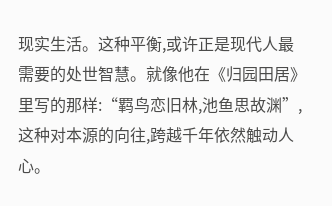现实生活。这种平衡,或许正是现代人最需要的处世智慧。就像他在《归园田居》里写的那样:“羁鸟恋旧林,池鱼思故渊”,这种对本源的向往,跨越千年依然触动人心。